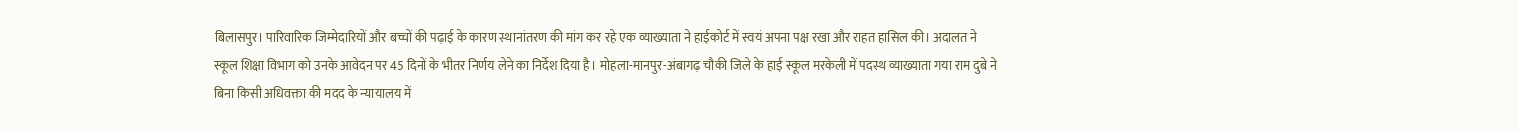बिलासपुर। पारिवारिक जिम्मेदारियों और बच्चों की पढ़ाई के कारण स्थानांतरण की मांग कर रहे एक व्याख्याता ने हाईकोर्ट में स्वयं अपना पक्ष रखा और राहत हासिल की। अदालत ने स्कूल शिक्षा विभाग को उनके आवेदन पर 45 दिनों के भीतर निर्णय लेने का निर्देश दिया है। मोहला-मानपुर-अंबागढ़ चौकी जिले के हाई स्कूल मरकेली में पदस्थ व्याख्याता गया राम दुबे ने बिना किसी अधिवक्ता की मदद के न्यायालय में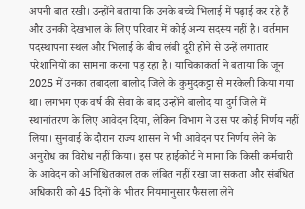अपनी बात रखी। उन्होंने बताया कि उनके बच्चे भिलाई में पढ़ाई कर रहे हैं और उनकी देखभाल के लिए परिवार में कोई अन्य सदस्य नहीं है। वर्तमान पदस्थापना स्थल और भिलाई के बीच लंबी दूरी होने से उन्हें लगातार परेशानियों का सामना करना पड़ रहा है। याचिकाकर्ता ने बताया कि जून 2025 में उनका तबादला बालोद जिले के कुमुदकट्टा से मरकेली किया गया था। लगभग एक वर्ष की सेवा के बाद उन्होंने बालोद या दुर्ग जिले में स्थानांतरण के लिए आवेदन दिया, लेकिन विभाग ने उस पर कोई निर्णय नहीं लिया। सुनवाई के दौरान राज्य शासन ने भी आवेदन पर निर्णय लेने के अनुरोध का विरोध नहीं किया। इस पर हाईकोर्ट ने माना कि किसी कर्मचारी के आवेदन को अनिश्चितकाल तक लंबित नहीं रखा जा सकता और संबंधित अधिकारी को 45 दिनों के भीतर नियमानुसार फैसला लेने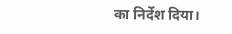का निर्देश दिया।